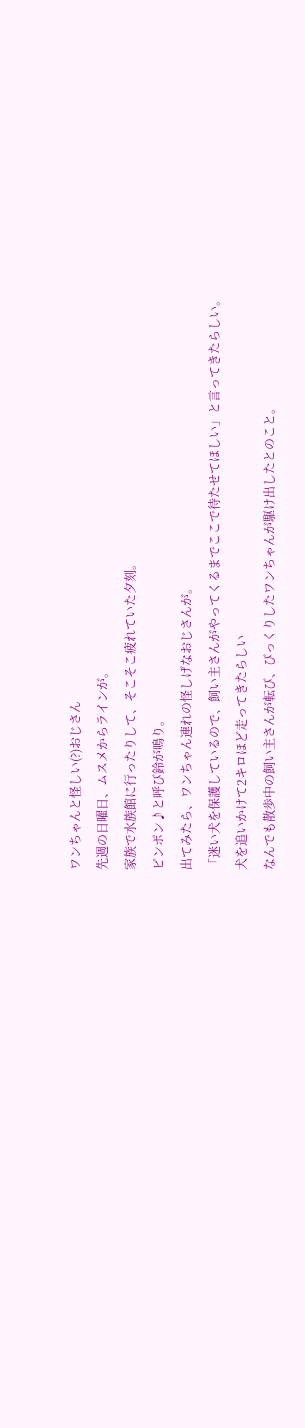ワンちゃんと怪しい(?)おじさん
先週の日曜日、ムスメからラインが。
家族で水族館に行ったりして、そこそこ疲れていた夕刻。
ピンポン♪と呼び鈴が鳴り。
出てみたら、ワンちゃん連れの怪しげなおじさんが。
「迷い犬を保護しているので、飼い主さんがやってくるまでここで待たせてほしい」と言ってきたらしい。
犬を追いかけて2キロほど走ってきたらしい
なんでも散歩中の飼い主さんが転び、びっくりしたワンちゃんが駆け出したとのこと。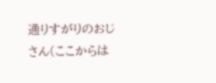通りすがりのおじさん(ここからは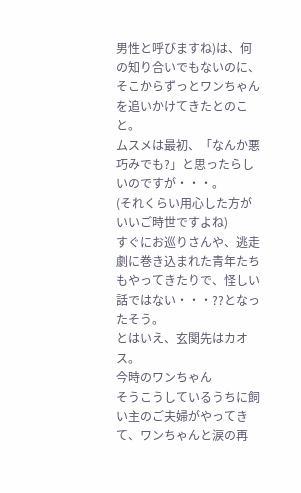男性と呼びますね)は、何の知り合いでもないのに、そこからずっとワンちゃんを追いかけてきたとのこと。
ムスメは最初、「なんか悪巧みでも?」と思ったらしいのですが・・・。
(それくらい用心した方がいいご時世ですよね)
すぐにお巡りさんや、逃走劇に巻き込まれた青年たちもやってきたりで、怪しい話ではない・・・??となったそう。
とはいえ、玄関先はカオス。
今時のワンちゃん
そうこうしているうちに飼い主のご夫婦がやってきて、ワンちゃんと涙の再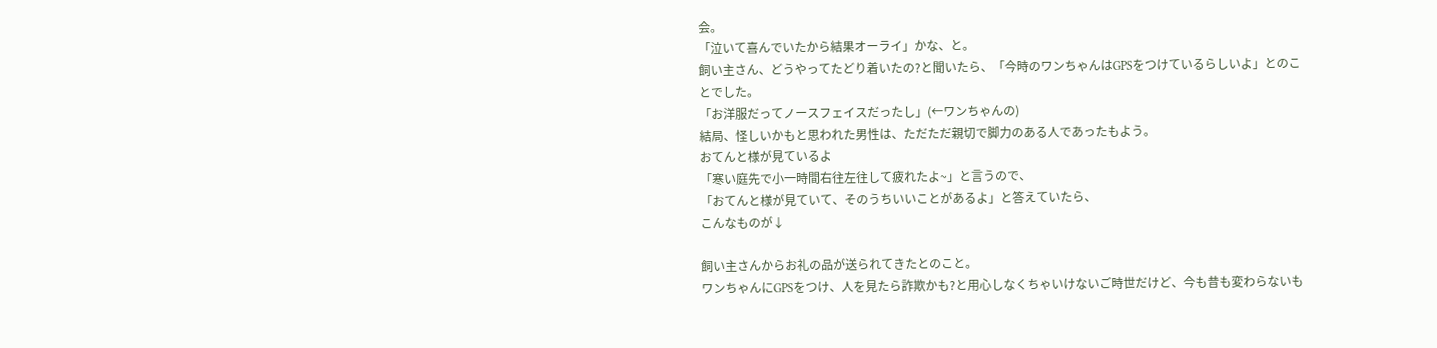会。
「泣いて喜んでいたから結果オーライ」かな、と。
飼い主さん、どうやってたどり着いたの?と聞いたら、「今時のワンちゃんはGPSをつけているらしいよ」とのことでした。
「お洋服だってノースフェイスだったし」(←ワンちゃんの)
結局、怪しいかもと思われた男性は、ただただ親切で脚力のある人であったもよう。
おてんと様が見ているよ
「寒い庭先で小一時間右往左往して疲れたよ~」と言うので、
「おてんと様が見ていて、そのうちいいことがあるよ」と答えていたら、
こんなものが↓

飼い主さんからお礼の品が送られてきたとのこと。
ワンちゃんにGPSをつけ、人を見たら詐欺かも?と用心しなくちゃいけないご時世だけど、今も昔も変わらないも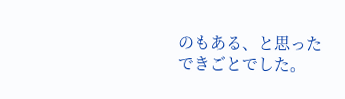のもある、と思ったできごとでした。